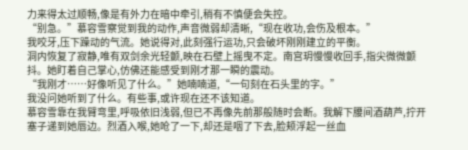力来得太过顺畅,像是有外力在暗中牵引,稍有不慎便会失控。
“别急。”慕容雪察觉到我的动作,声音微弱却清晰,“现在收功,会伤及根本。”
我咬牙,压下躁动的气流。她说得对,此刻强行运功,只会破坏刚刚建立的平衡。
洞内恢复了寂静,唯有双剑余光轻颤,映在石壁上摇曳不定。南宫玥慢慢收回手,指尖微微颤抖。她盯着自己掌心,仿佛还能感受到刚才那一瞬的震动。
“我刚才……好像听见了什么。”她喃喃道,“一句刻在石头里的字。”
我没问她听到了什么。有些事,或许现在还不该知道。
慕容雪靠在我臂弯里,呼吸依旧浅弱,但已不再像先前那般随时会断。我解下腰间酒葫芦,拧开塞子递到她唇边。烈酒入喉,她呛了一下,却还是咽了下去,脸颊浮起一丝血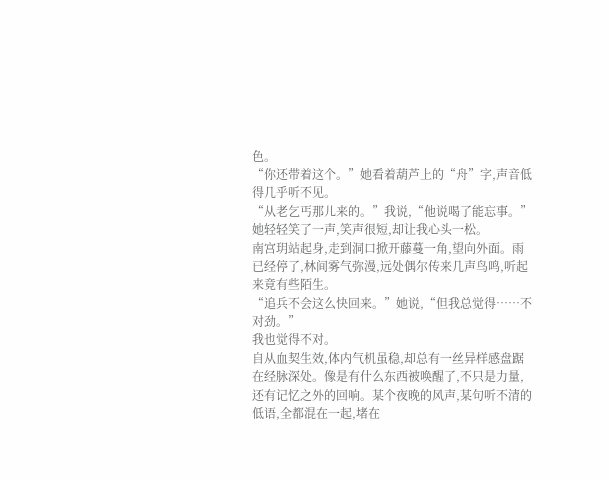色。
“你还带着这个。”她看着葫芦上的“舟”字,声音低得几乎听不见。
“从老乞丐那儿来的。”我说,“他说喝了能忘事。”
她轻轻笑了一声,笑声很短,却让我心头一松。
南宫玥站起身,走到洞口掀开藤蔓一角,望向外面。雨已经停了,林间雾气弥漫,远处偶尔传来几声鸟鸣,听起来竟有些陌生。
“追兵不会这么快回来。”她说,“但我总觉得……不对劲。”
我也觉得不对。
自从血契生效,体内气机虽稳,却总有一丝异样感盘踞在经脉深处。像是有什么东西被唤醒了,不只是力量,还有记忆之外的回响。某个夜晚的风声,某句听不清的低语,全都混在一起,堵在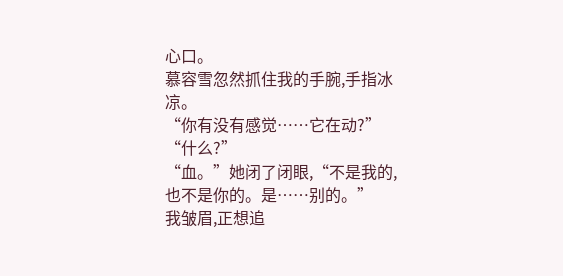心口。
慕容雪忽然抓住我的手腕,手指冰凉。
“你有没有感觉……它在动?”
“什么?”
“血。”她闭了闭眼,“不是我的,也不是你的。是……别的。”
我皱眉,正想追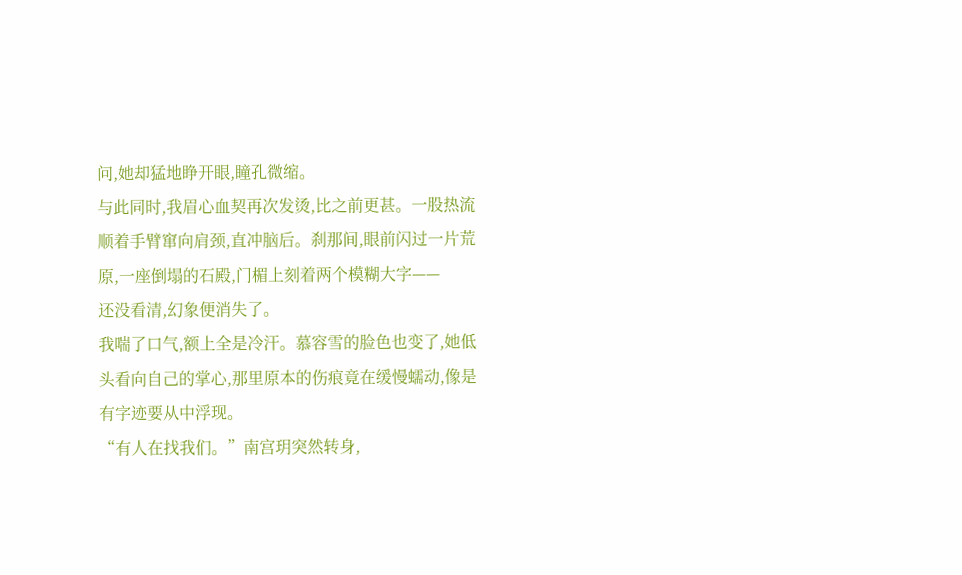问,她却猛地睁开眼,瞳孔微缩。
与此同时,我眉心血契再次发烫,比之前更甚。一股热流顺着手臂窜向肩颈,直冲脑后。刹那间,眼前闪过一片荒原,一座倒塌的石殿,门楣上刻着两个模糊大字——
还没看清,幻象便消失了。
我喘了口气,额上全是冷汗。慕容雪的脸色也变了,她低头看向自己的掌心,那里原本的伤痕竟在缓慢蠕动,像是有字迹要从中浮现。
“有人在找我们。”南宫玥突然转身,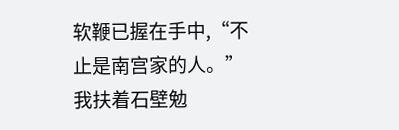软鞭已握在手中,“不止是南宫家的人。”
我扶着石壁勉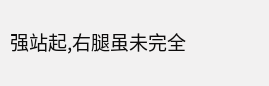强站起,右腿虽未完全